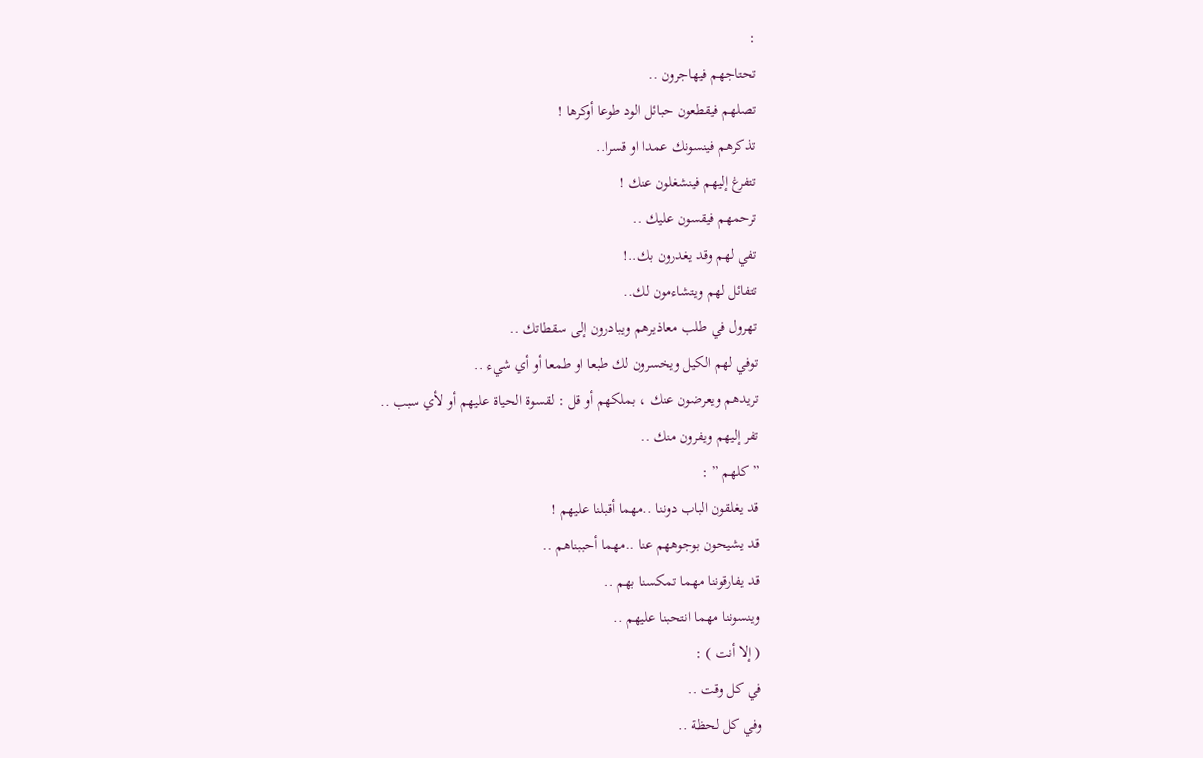:
تحتاجهم فيهاجرون ..
تصلهم فيقطعون حبائل الود طوعا أوكرها !
تذكرهم فينسونك عمدا او قسرا..
تتفرغ إليهم فينشغلون عنك !
ترحمهم فيقسون عليك ..
تفي لهم وقد يغدرون بك..!
تتفائل لهم ويتشاءمون لك..
تهرول في طلب معاذيرهم ويبادرون إلى سقطاتك ..
توفي لهم الكيل ويخسرون لك طبعا او طمعا أو أي شيء ..
تريدهم ويعرضون عنك ، بملكهم أو قل : لقسوة الحياة عليهم أو لأي سبب ..
تفر إليهم ويفرون منك ..
” كلهم ” :
قد يغلقون الباب دوننا ..مهما أقبلنا عليهم !
قد يشيحون بوجوههم عنا ..مهما أحببناهم ..
قد يفارقوننا مهما تمكسنا بهم ..
وينسوننا مهما انتحبنا عليهم ..
( إلا أنت ) :
في كل وقت ..
وفي كل لحظة ..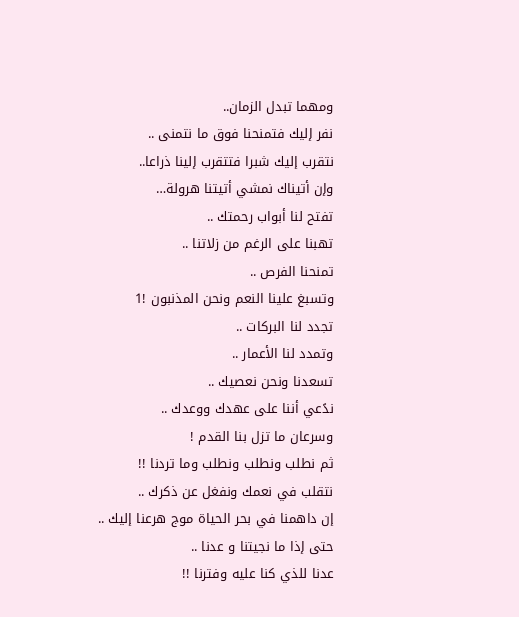ومهما تبدل الزمان..
نفر إليك فتمنحنا فوق ما نتمنى ..
نتقرب إليك شبرا فتتقرب إلينا ذراعا..
وإن أتيناك نمشي أتيتنا هرولة…
تفتح لنا أبواب رحمتك ..
تهبنا على الرغم من زلاتنا ..
تمنحنا الفرص ..
وتسبغ علينا النعم ونحن المذنبون !1
تجدد لنا البركات ..
وتمدد لنا الأعمار ..
تسعدنا ونحن نعصيك ..
ندًعي أننا على عهدك ووعدك ..
وسرعان ما تزل بنا القدم !
ثم نطلب ونطلب ونطلب وما تردنا !!
نتقلب في نعمك ونفغل عن ذكرك ..
إن داهمنا في بحر الحياة موج هرعنا إليك ..
حتى إذا ما نجيتنا و عدنا ..
عدنا للذي كنا عليه وفترنا !!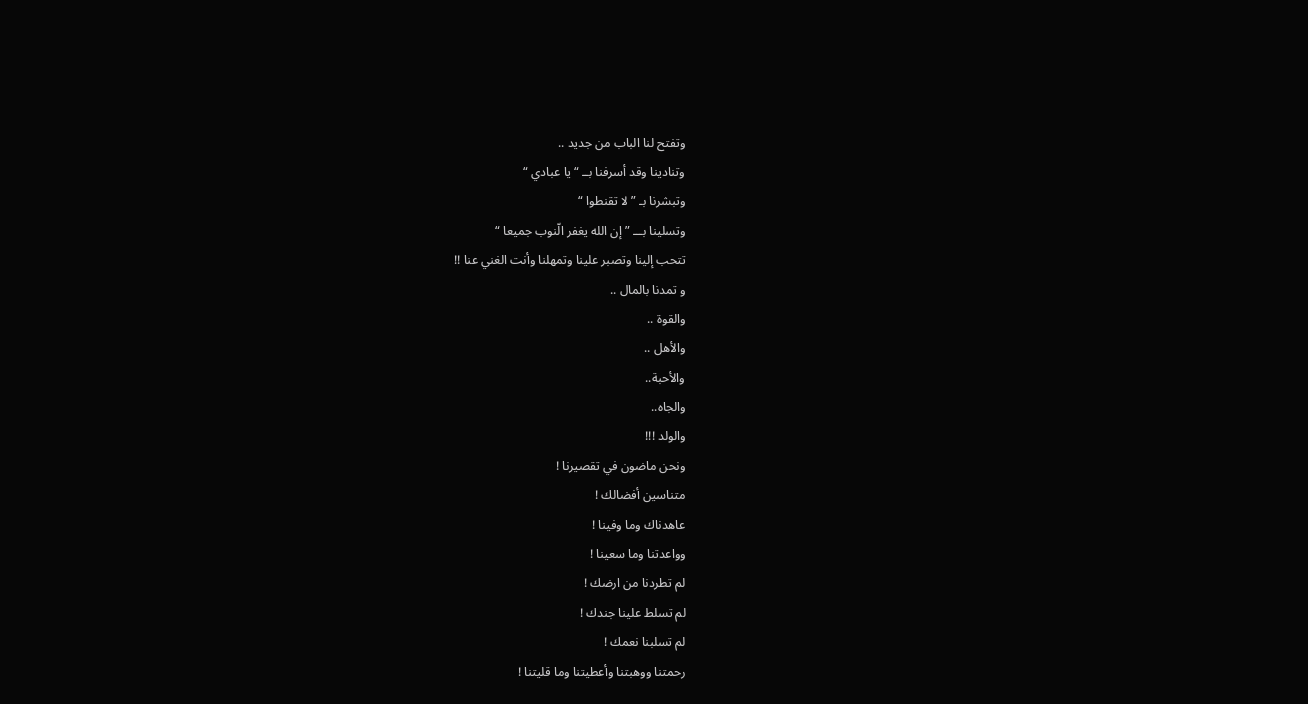وتفتح لنا الباب من جديد ..
وتنادينا وقد أسرفنا بــ “يا عبادي “
وتبشرنا بـ ” لا تقنطوا “
وتسلينا بـــ ” إن الله يغفر الّنوب جميعا “
تتحب إلينا وتصبر علينا وتمهلنا وأنت الغني عنا !!
و تمدنا بالمال ..
والقوة ..
والأهل ..
والأحبة..
والجاه..
والولد !!!
ونحن ماضون في تقصيرنا !
متناسين أفضالك !
عاهدناك وما وفينا !
وواعدتنا وما سعينا !
لم تطردنا من ارضك !
لم تسلط علينا جندك !
لم تسلبنا نعمك !
رحمتنا ووهبتنا وأعطيتنا وما قليتنا !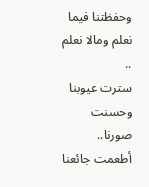وحفظتنا فيما نعلم ومالا نعلم ..
سترت عيوبنا وحسنت صورنا..
أطعمت جائعنا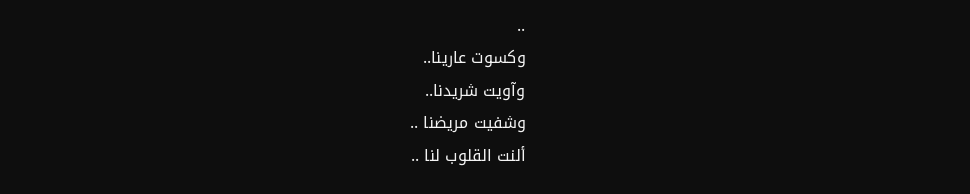..
وكسوت عارينا..
وآويت شريدنا..
وشفيت مريضنا ..
ألنت القلوب لنا ..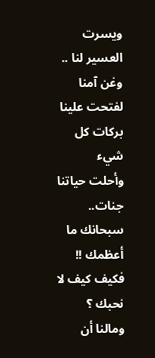ويسرت العسير لنا ..
وغن آمنا لفتحت علينا بركات كل شيء
وأحلت حياتنا جنات..
سبحانك ما أعظمك !!
فكيف كيف لا نحبك ؟
ومالنا أن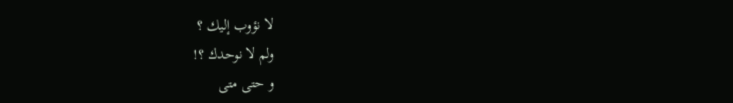لا نؤوب إليك ؟
ولم لا نوحدك ؟!
و حتى متى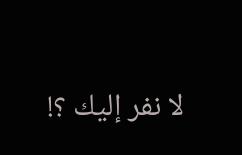لا نفر إليك ؟!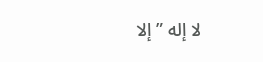لا إله ” إلا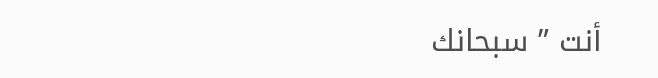أنت ” سبحانك